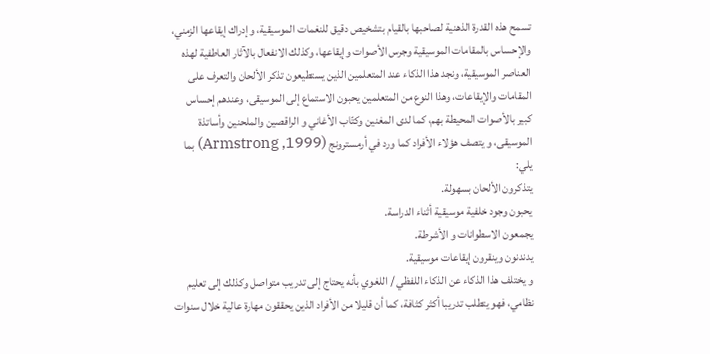تسمح هذه القدرة الذهنية لصاحبها بالقيام بتشخيص دقيق للنغمات الموسيقية، وإدراك إيقاعها الزمني، والإحساس بالمقامات الموسيقية وجرس الأصوات وإيقاعها، وكذلك الانفعال بالآثار العاطفية لهذه العناصر الموسيقية، ونجد هذا الذكاء عند المتعلمين الذين يستطيعون تذكر الألحان والتعرف على المقامات والإيقاعات، وهذا النوع من المتعلمين يحبون الاستماع إلى الموسيقى، وعندهم إحساس كبير بالأصوات المحيطة بهم، كما لدى المغنين وكتّاب الأغاني و الراقصين والملحنين وأساتذة الموسيقى، و يتصف هؤلاء الأفراد كما ورد في أرمسترونج (Armstrong ,1999) بما يلي:
يتذكرون الألحان بسهولة.
يحبون وجود خلفية موسيقية أثناء الدراسة.
يجمعون الاسطوانات و الأشرطة.
يدندنون وينقرون إيقاعات موسيقية.
و يختلف هذا الذكاء عن الذكاء اللفظي / اللغوي بأنه يحتاج إلى تدريب متواصل وكذلك إلى تعليم نظامي، فهو يتطلب تدريبا أكثر كثافة، كما أن قليلا من الأفراد الذين يحققون مهارة عالية خلال سنوات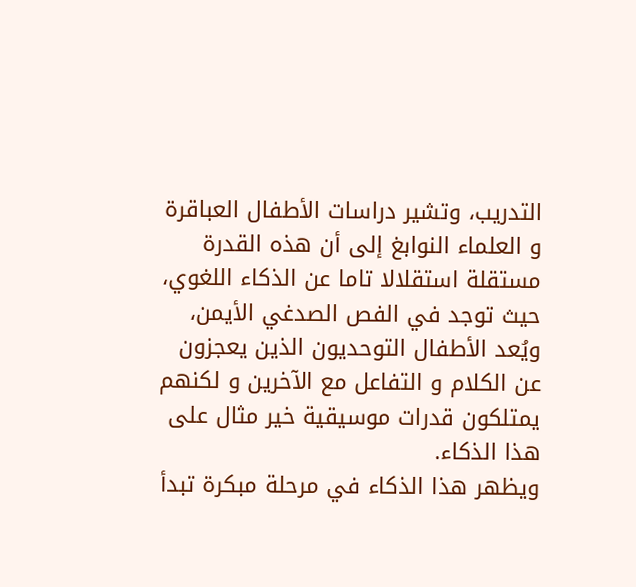التدريب، وتشير دراسات الأطفال العباقرة و العلماء النوابغ إلى أن هذه القدرة مستقلة استقلالا تاما عن الذكاء اللغوي، حيث توجد في الفص الصدغي الأيمن، ويُعد الأطفال التوحديون الذين يعجزون عن الكلام و التفاعل مع الآخرين و لكنهم يمتلكون قدرات موسيقية خير مثال على هذا الذكاء.
ويظهر هذا الذكاء في مرحلة مبكرة تبدأ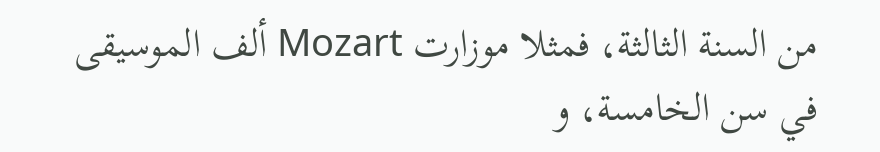من السنة الثالثة، فمثلا موزارت Mozart ألف الموسيقى في سن الخامسة، و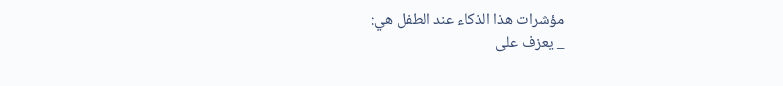مؤشرات هذا الذكاء عند الطفل هي:
_ يعزف على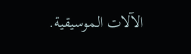الآلات الموسيقية.